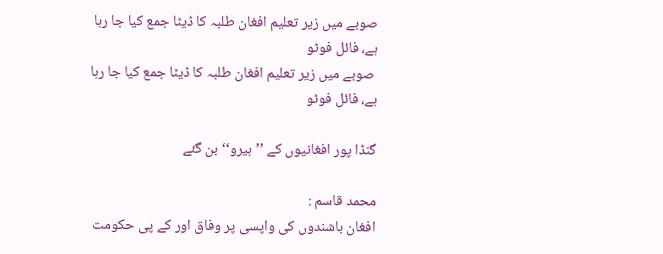صوبے میں زیر تعلیم افغان طلبہ کا ڈیٹا جمع کیا جا رہا ہے، فائل فوٹو
 صوبے میں زیر تعلیم افغان طلبہ کا ڈیٹا جمع کیا جا رہا ہے، فائل فوٹو

گنڈا پور افغانیوں کے ’’ہیرو‘‘ بن گئے

محمد قاسم :
افغان باشندوں کی واپسی پر وفاق اور کے پی حکومت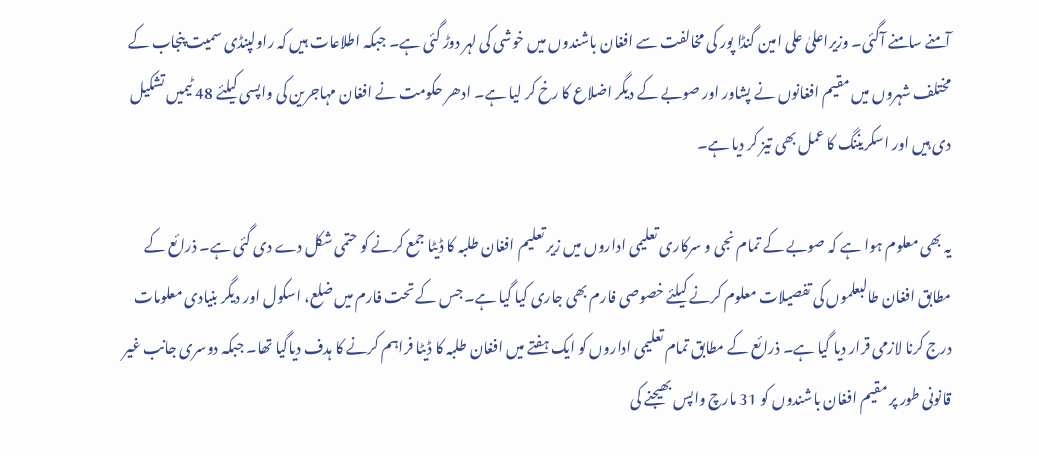آمنے سامنے آگئی۔ وزیراعلیٰ علی امین گنڈا پور کی مخالفت سے افغان باشندوں میں خوشی کی لہر دوڑ گئی ہے۔ جبکہ اطلاعات ہیں کہ راولپنڈی سمیت پنجاب کے مختلف شہروں میں مقیم افغانوں نے پشاور اور صوبے کے دیگر اضلاع کا رخ کر لیا ہے۔ ادھر حکومت نے افغان مہاجرین کی واپسی کیلئے 48 ٹیمیں تشکیل دی ہیں اور اسکریننگ کا عمل بھی تیز کر دیا ہے۔

یہ بھی معلوم ہوا ہے کہ صوبے کے تمام نجی و سرکاری تعلیمی اداروں میں زیر تعلیم افغان طلبہ کا ڈیٹا جمع کرنے کو حتمی شکل دے دی گئی ہے۔ ذرائع کے مطابق افغان طالبعلموں کی تفصیلات معلوم کرنے کیلئے خصوصی فارم بھی جاری کیا گیا ہے۔ جس کے تحت فارم میں ضلع، اسکول اور دیگر بنیادی معلومات درج کرنا لازمی قرار دیا گیا ہے۔ ذرائع کے مطابق تمام تعلیمی اداروں کو ایک ہفتے میں افغان طلبہ کا ڈیٹا فراہم کرنے کا ہدف دیاگیا تھا۔ جبکہ دوسری جانب غیر قانونی طور پر مقیم افغان باشندوں کو 31 مارچ واپس بھیجنے کی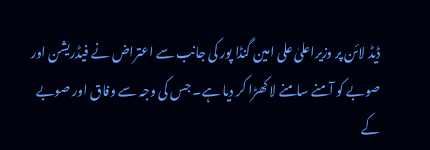ڈیڈ لائن پر وزیراعلیٰ علی امین گنڈا پور کی جانب سے اعتراض نے فیڈریشن اور صوبے کو آمنے سامنے لا کھڑا کر دیا ہے۔ جس کی وجہ سے وفاق اور صوبے کے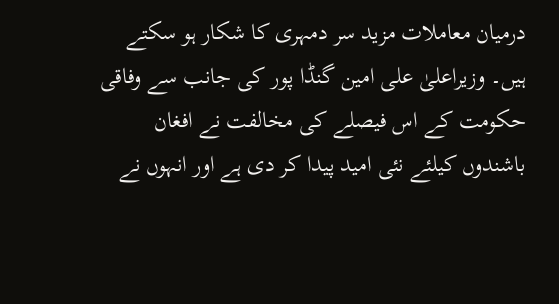درمیان معاملات مزید سر دمہری کا شکار ہو سکتے ہیں۔ وزیراعلیٰ علی امین گنڈا پور کی جانب سے وفاقی حکومت کے اس فیصلے کی مخالفت نے افغان باشندوں کیلئے نئی امید پیدا کر دی ہے اور انہوں نے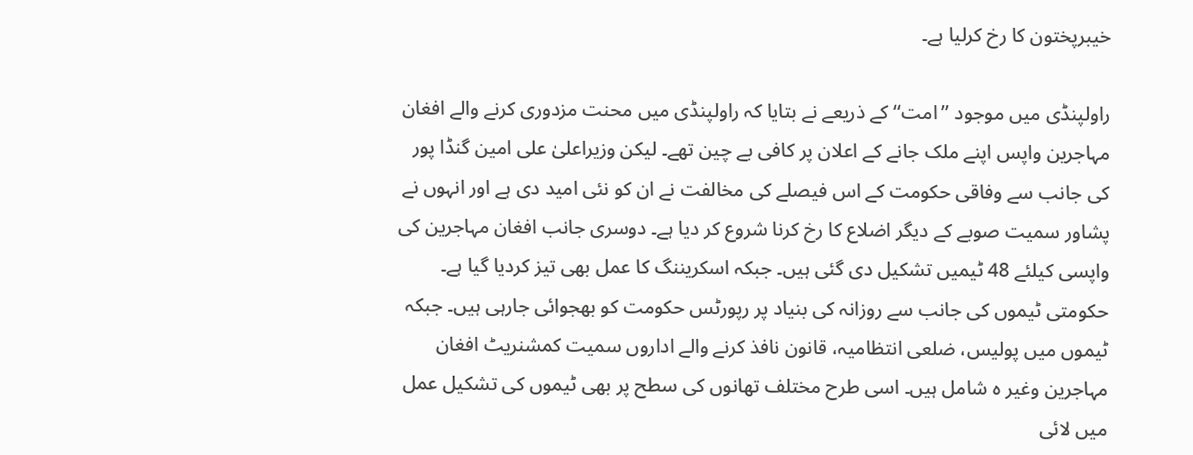خیبرپختون کا رخ کرلیا ہے۔

راولپنڈی میں موجود ’’امت‘‘ کے ذریعے نے بتایا کہ راولپنڈی میں محنت مزدوری کرنے والے افغان مہاجرین واپس اپنے ملک جانے کے اعلان پر کافی بے چین تھے۔ لیکن وزیراعلیٰ علی امین گنڈا پور کی جانب سے وفاقی حکومت کے اس فیصلے کی مخالفت نے ان کو نئی امید دی ہے اور انہوں نے پشاور سمیت صوبے کے دیگر اضلاع کا رخ کرنا شروع کر دیا ہے۔ دوسری جانب افغان مہاجرین کی واپسی کیلئے 48 ٹیمیں تشکیل دی گئی ہیں۔ جبکہ اسکریننگ کا عمل بھی تیز کردیا گیا ہے۔ حکومتی ٹیموں کی جانب سے روزانہ کی بنیاد پر رپورٹس حکومت کو بھجوائی جارہی ہیں۔ جبکہ ٹیموں میں پولیس، ضلعی انتظامیہ، قانون نافذ کرنے والے اداروں سمیت کمشنریٹ افغان مہاجرین وغیر ہ شامل ہیں۔ اسی طرح مختلف تھانوں کی سطح پر بھی ٹیموں کی تشکیل عمل میں لائی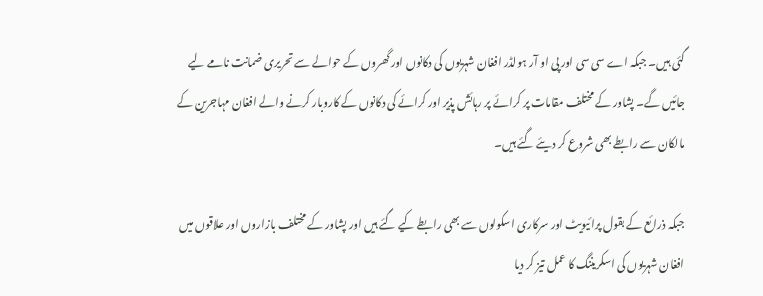گئی ہیں۔ جبکہ اے سی سی اور پی او آر ہولڈر افغان شہریوں کی دکانوں اور گھروں کے حوالے سے تحریری ضمانت نامے لیے جائیں گے۔ پشاور کے مختلف مقامات پر کرائے پر رہائش پذیر اور کرائے کی دکانوں کے کاروبار کرنے والے افغان مہاجرین کے مالکان سے رابطے بھی شروع کر دیئے گئے ہیں۔

جبکہ ذرائع کے بقول پرائیویٹ اور سرکاری اسکولوں سے بھی رابطے کیے گئے ہیں اور پشاور کے مختلف بازاروں اور علاقوں میں افغان شہریوں کی اسکریننگ کا عمل تیز کر دیا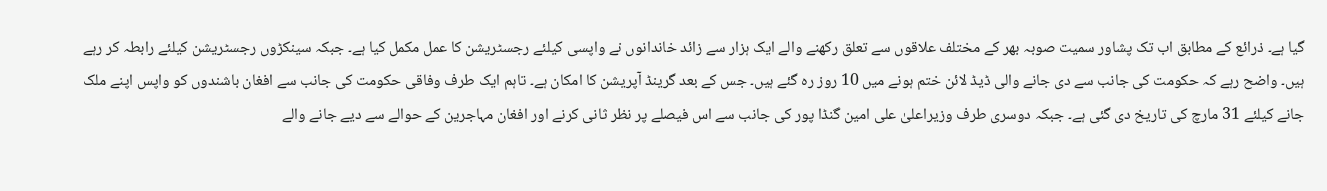گیا ہے۔ ذرائع کے مطابق اب تک پشاور سمیت صوبہ بھر کے مختلف علاقوں سے تعلق رکھنے والے ایک ہزار سے زائد خاندانوں نے واپسی کیلئے رجسٹریشن کا عمل مکمل کیا ہے۔ جبکہ سینکڑوں رجسٹریشن کیلئے رابطہ کر رہے ہیں۔ واضح رہے کہ حکومت کی جانب سے دی جانے والی ڈیڈ لائن ختم ہونے میں 10 روز رہ گئے ہیں۔ جس کے بعد گرینڈ آپریشن کا امکان ہے۔ تاہم ایک طرف وفاقی حکومت کی جانب سے افغان باشندوں کو واپس اپنے ملک جانے کیلئے 31 مارچ کی تاریخ دی گئی ہے۔ جبکہ دوسری طرف وزیراعلیٰ علی امین گنڈا پور کی جانب سے اس فیصلے پر نظر ثانی کرنے اور افغان مہاجرین کے حوالے سے دیے جانے والے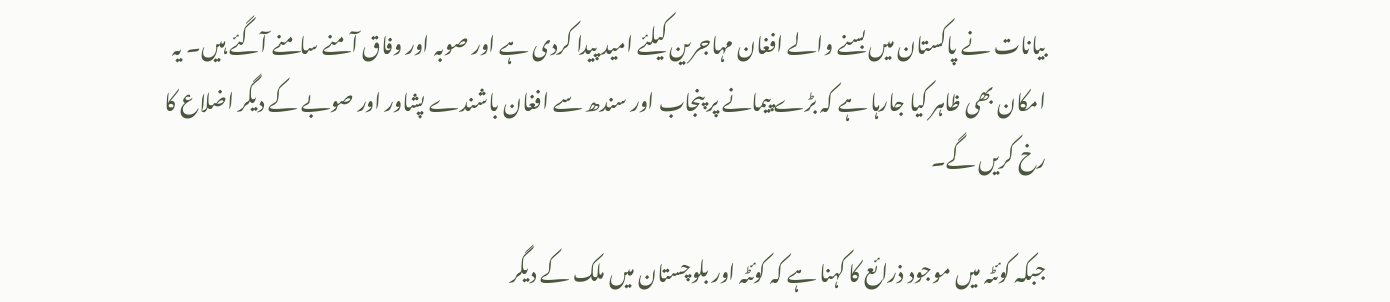بیانات نے پاکستان میں بسنے والے افغان مہاجرین کیلئے امید پیدا کردی ہے اور صوبہ اور وفاق آمنے سامنے آگئے ہیں۔ یہ امکان بھی ظاہر کیا جارہا ہے کہ بڑے پیمانے پر پنجاب اور سندھ سے افغان باشندے پشاور اور صوبے کے دیگر اضلاع کا رخ کریں گے۔

جبکہ کوئٹہ میں موجود ذرائع کا کہنا ہے کہ کوئٹہ اور بلوچستان میں ملک کے دیگر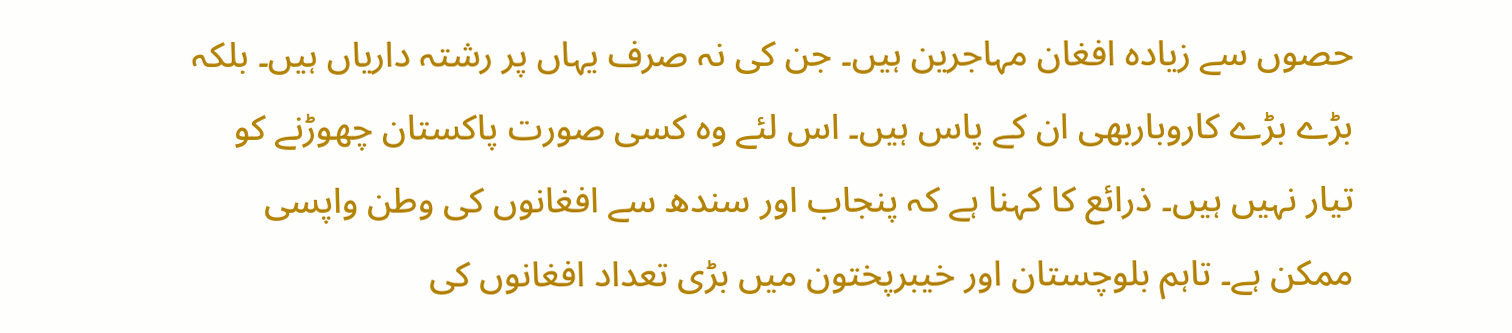حصوں سے زیادہ افغان مہاجرین ہیں۔ جن کی نہ صرف یہاں پر رشتہ داریاں ہیں۔ بلکہ بڑے بڑے کاروباربھی ان کے پاس ہیں۔ اس لئے وہ کسی صورت پاکستان چھوڑنے کو تیار نہیں ہیں۔ ذرائع کا کہنا ہے کہ پنجاب اور سندھ سے افغانوں کی وطن واپسی ممکن ہے۔ تاہم بلوچستان اور خیبرپختون میں بڑی تعداد افغانوں کی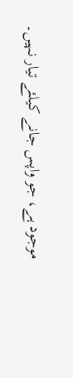موجود ہے، جو واپس جانے کیلئے تیار نہیں۔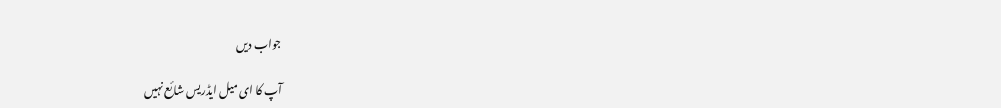جواب دیں

آپ کا ای میل ایڈریس شائع نہیں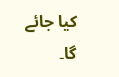کیا جائے گا۔